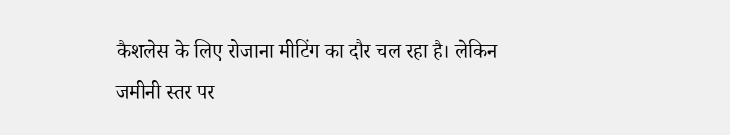कैशलेस के लिए रोजाना मीटिंग का दौर चल रहा है। लेकिन जमीनी स्तर पर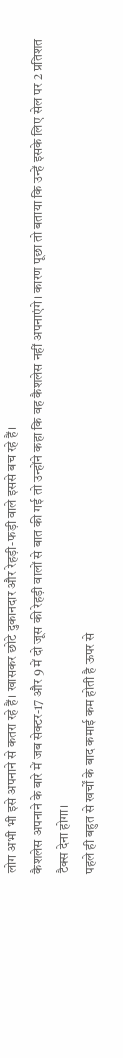लोग अभी भी इसे अपनाने से कतरा रहे हैं। खासकर छोटे दुकानदार और रेहड़ी-फड़ी वाले इससे बच रहे हैं।
कैशलेस अपनाने के बारे में जब सेक्टर-17 और 9 में दो जूस की रेहड़ी वालों से बात की गई तो उन्होंने कहा कि वह कैशलेस नहीं अपनाएंगे। कारण पूछा तो बताया कि उन्हें इसके लिए सेल पर 2 प्रतिशत टैक्स देना होगा।
पहले ही बहुत से खर्चों के बाद कमाई कम होती है ऊपर से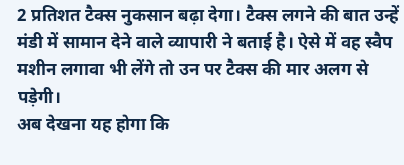2 प्रतिशत टैक्स नुकसान बढ़ा देगा। टैक्स लगने की बात उन्हें मंडी में सामान देने वाले व्यापारी ने बताई है। ऐसे में वह स्वैप मशीन लगावा भी लेंगे तो उन पर टैक्स की मार अलग से पड़ेगी।
अब देखना यह होगा कि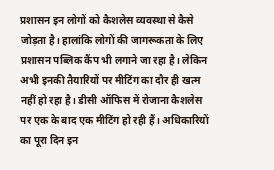प्रशासन इन लोगों को कैशलेस व्यवस्था से कैसे जोड़ता है। हालांकि लोगों की जागरूकता के लिए प्रशासन पब्लिक कैंप भी लगाने जा रहा है। लेकिन अभी इनकी तैयारियों पर मीटिंग का दौर ही खत्म नहीं हो रहा है। डीसी ऑफिस में रोजाना कैशलेस पर एक के बाद एक मीटिंग हो रही हैं। अधिकारियों का पूरा दिन इन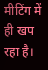मीटिंग में ही खप रहा है।